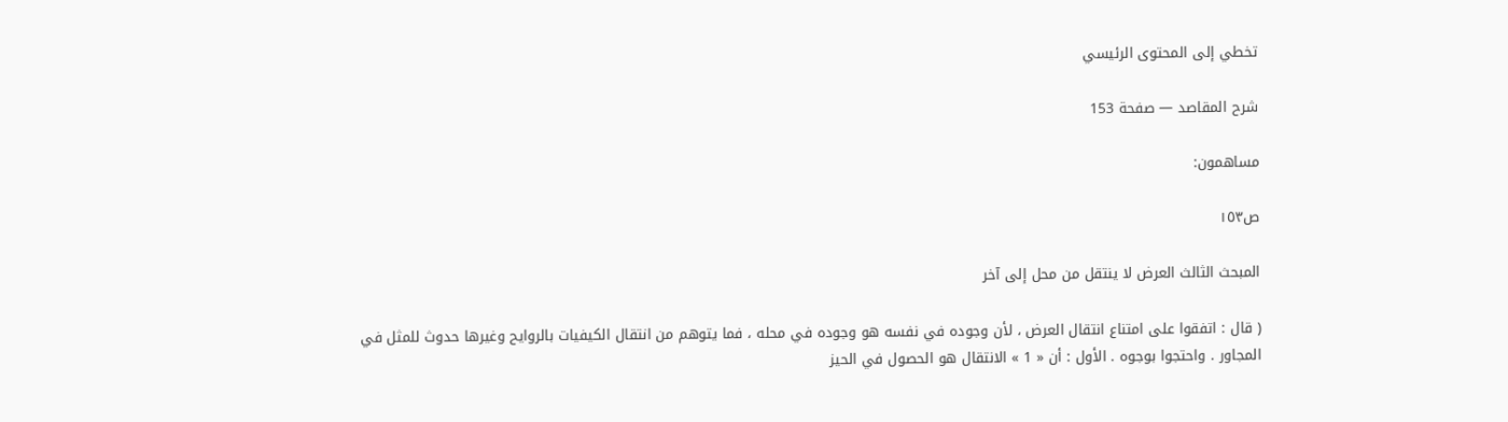تخطي إلى المحتوى الرئيسي

شرح المقاصد — صفحة 153

مساهمون:

ص١٥٣

المبحث الثالث العرض لا ينتقل من محل إلى آخر

( قال : اتفقوا على امتناع انتقال العرض ، لأن وجوده في نفسه هو وجوده في محله ، فما يتوهم من انتقال الكيفيات بالروايح وغيرها حدوث للمثل في المجاور . واحتجوا بوجوه . الأول : أن « 1 » الانتقال هو الحصول في الحيز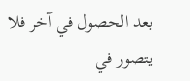بعد الحصول في آخر فلا يتصور في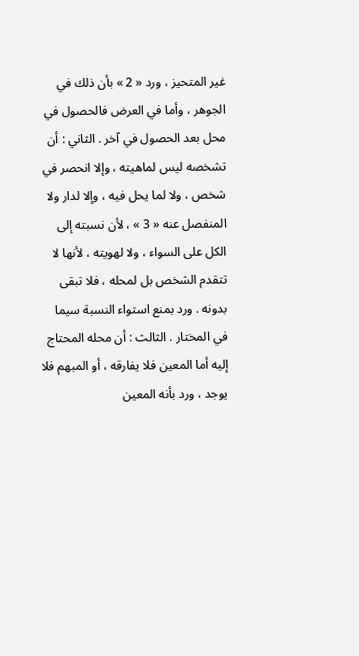غير المتحيز ، ورد « 2 » بأن ذلك في الجوهر ، وأما في العرض فالحصول في محل بعد الحصول في آخر . الثاني : أن تشخصه ليس لماهيته ، وإلا انحصر في شخص ، ولا لما يحل فيه ، وإلا لدار ولا المنفصل عنه « 3 » ، لأن نسبته إلى الكل على السواء ، ولا لهويته ، لأنها لا تتقدم الشخص بل لمحله ، فلا تبقى بدونه . ورد بمنع استواء النسبة سيما في المختار . الثالث : أن محله المحتاج إليه أما المعين فلا يفارقه ، أو المبهم فلا يوجد ، ورد بأنه المعين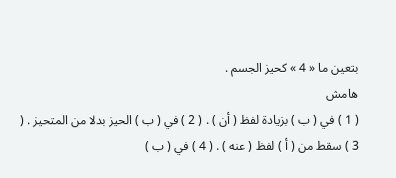بتعين ما « 4 » كحيز الجسم .
هامش
( 1 ) في ( ب ) بزيادة لفظ ( أن ) . ( 2 ) في ( ب ) الحيز بدلا من المتحيز . ( 3 ) سقط من ( أ ) لفظ ( عنه ) . ( 4 ) في ( ب )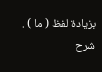بزيادة لفظ ( ما ) .
شرح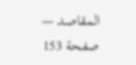المقاصد — صفحة 153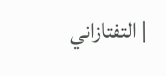| التفتازاني